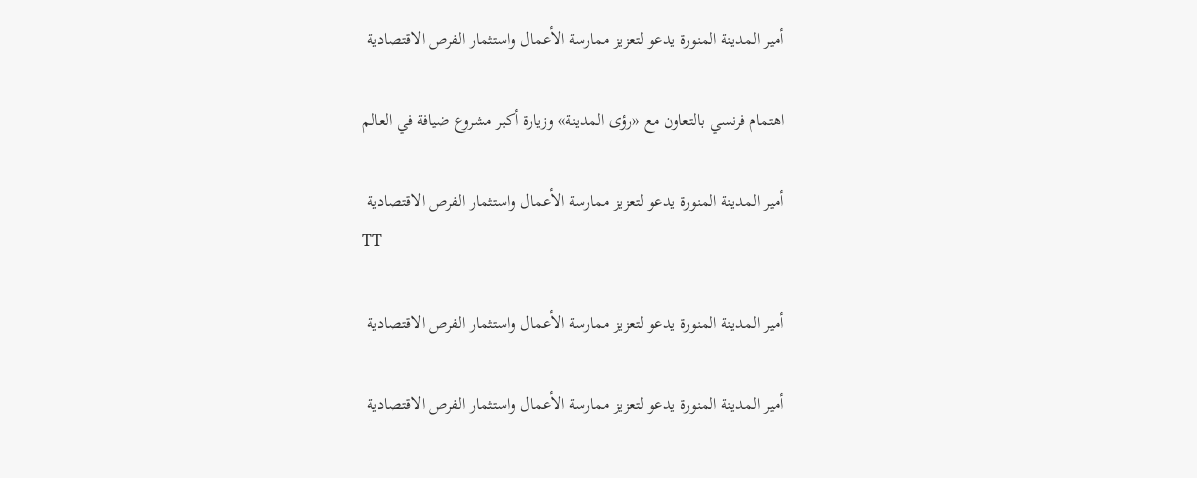أمير المدينة المنورة يدعو لتعزيز ممارسة الأعمال واستثمار الفرص الاقتصادية

اهتمام فرنسي بالتعاون مع «رؤى المدينة» وزيارة أكبر مشروع ضيافة في العالم

أمير المدينة المنورة يدعو لتعزيز ممارسة الأعمال واستثمار الفرص الاقتصادية
TT

أمير المدينة المنورة يدعو لتعزيز ممارسة الأعمال واستثمار الفرص الاقتصادية

أمير المدينة المنورة يدعو لتعزيز ممارسة الأعمال واستثمار الفرص الاقتصادية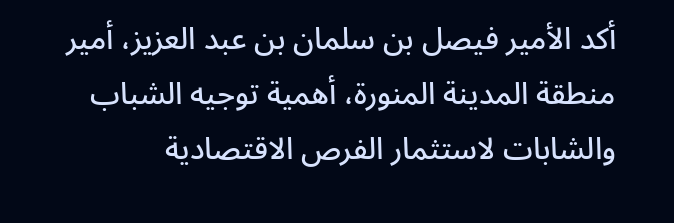أكد الأمير فيصل بن سلمان بن عبد العزيز، أمير منطقة المدينة المنورة، أهمية توجيه الشباب والشابات لاستثمار الفرص الاقتصادية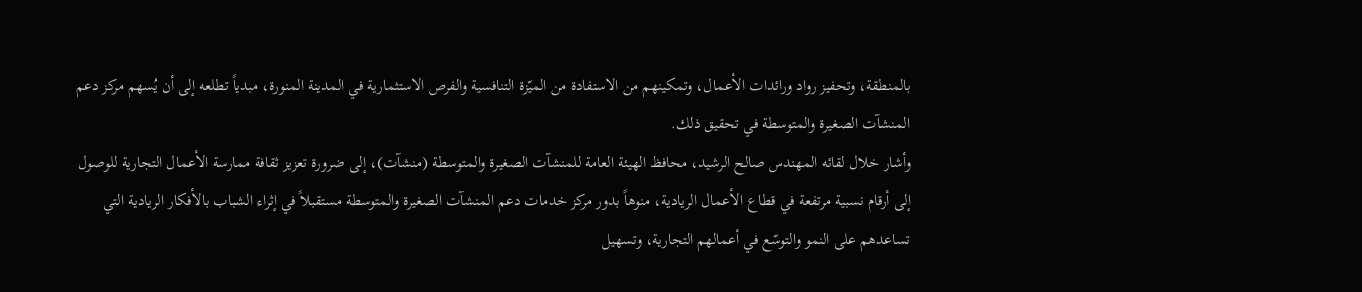بالمنطقة، وتحفيز رواد ورائدات الأعمال، وتمكينهم من الاستفادة من الميّزة التنافسية والفرص الاستثمارية في المدينة المنورة، مبدياً تطلعه إلى أن يُسهم مركز دعم المنشآت الصغيرة والمتوسطة في تحقيق ذلك.
وأشار خلال لقائه المهندس صالح الرشيد، محافظ الهيئة العامة للمنشآت الصغيرة والمتوسطة (منشآت)، إلى ضرورة تعزيز ثقافة ممارسة الأعمال التجارية للوصول إلى أرقام نسبية مرتفعة في قطاع الأعمال الريادية، منوهاً بدور مركز خدمات دعم المنشآت الصغيرة والمتوسطة مستقبلاً في إثراء الشباب بالأفكار الريادية التي تساعدهم على النمو والتوسّع في أعمالهم التجارية، وتسهيل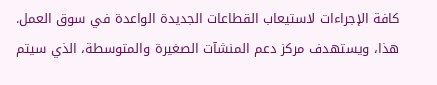كافة الإجراءات لاستيعاب القطاعات الجديدة الواعدة في سوق العمل.
هذا، ويستهدف مركز دعم المنشآت الصغيرة والمتوسطة، الذي سيتم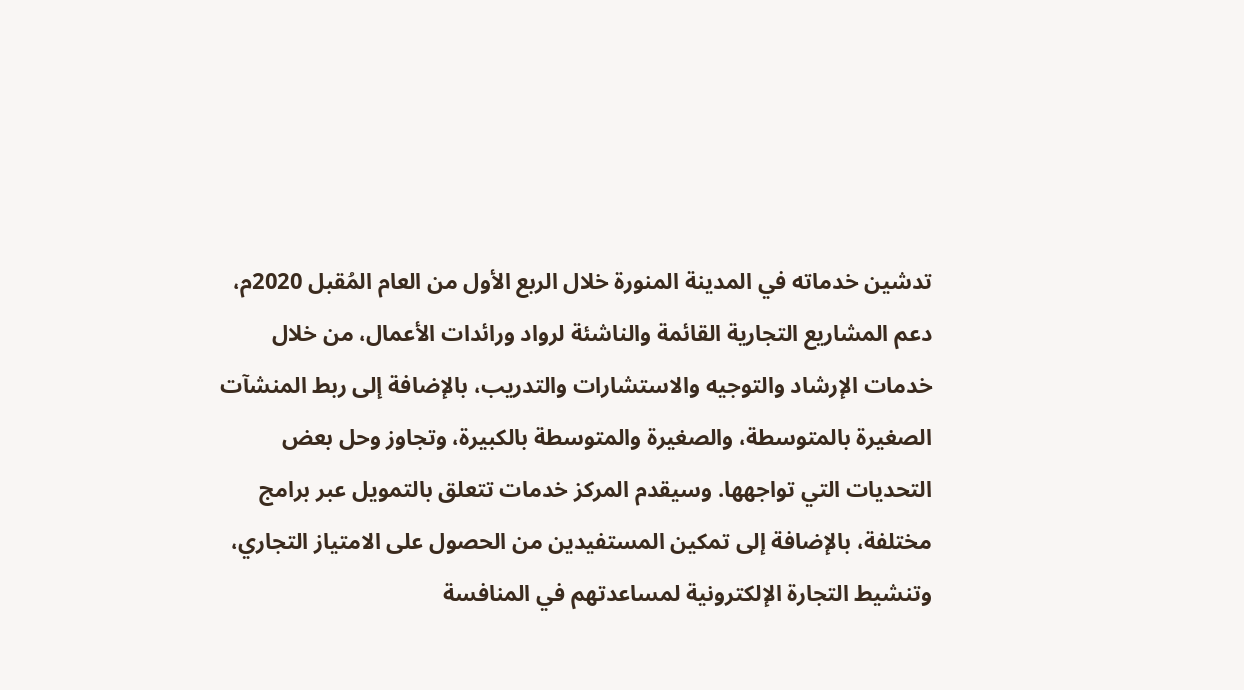تدشين خدماته في المدينة المنورة خلال الربع الأول من العام المُقبل 2020م، دعم المشاريع التجارية القائمة والناشئة لرواد ورائدات الأعمال، من خلال خدمات الإرشاد والتوجيه والاستشارات والتدريب، بالإضافة إلى ربط المنشآت الصغيرة بالمتوسطة، والصغيرة والمتوسطة بالكبيرة، وتجاوز وحل بعض التحديات التي تواجهها. وسيقدم المركز خدمات تتعلق بالتمويل عبر برامج مختلفة، بالإضافة إلى تمكين المستفيدين من الحصول على الامتياز التجاري، وتنشيط التجارة الإلكترونية لمساعدتهم في المنافسة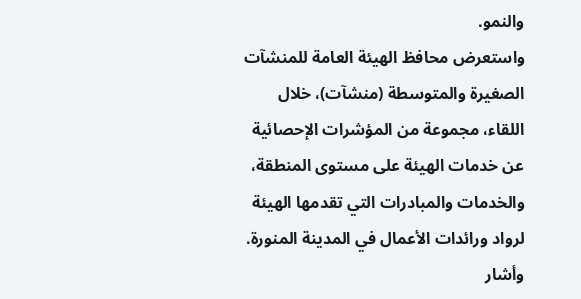والنمو.
واستعرض محافظ الهيئة العامة للمنشآت الصغيرة والمتوسطة (منشآت)، خلال اللقاء، مجموعة من المؤشرات الإحصائية عن خدمات الهيئة على مستوى المنطقة، والخدمات والمبادرات التي تقدمها الهيئة لرواد ورائدات الأعمال في المدينة المنورة. وأشار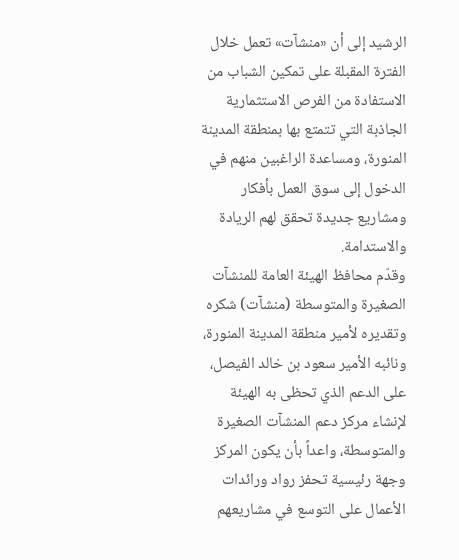الرشيد إلى أن «منشآت» تعمل خلال الفترة المقبلة على تمكين الشباب من الاستفادة من الفرص الاستثمارية الجاذبة التي تتمتع بها بمنطقة المدينة المنورة، ومساعدة الراغبين منهم في الدخول إلى سوق العمل بأفكار ومشاريع جديدة تحقق لهم الريادة والاستدامة.
وقدّم محافظ الهيئة العامة للمنشآت الصغيرة والمتوسطة (منشآت) شكره وتقديره لأمير منطقة المدينة المنورة، ونائبه الأمير سعود بن خالد الفيصل، على الدعم الذي تحظى به الهيئة لإنشاء مركز دعم المنشآت الصغيرة والمتوسطة، واعداً بأن يكون المركز وجهة رئيسية تحفز رواد ورائدات الأعمال على التوسع في مشاريعهم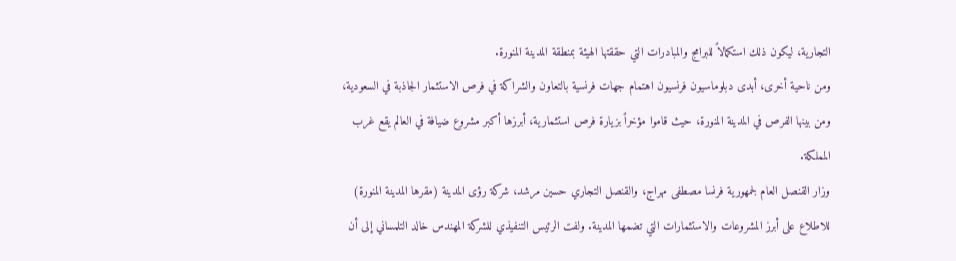التجارية، ليكون ذلك استكمالاً للبرامج والمبادرات التي حققتها الهيئة بمنطقة المدينة المنورة.
ومن ناحية أخرى، أبدى دبلوماسيون فرنسيون اهتمام جهات فرنسية بالتعاون والشراكة في فرص الاستثمار الجاذبة في السعودية، ومن بينها الفرص في المدينة المنورة، حيث قاموا مؤخراً بزيارة فرص استثمارية، أبرزها أكبر مشروع ضيافة في العالم يقع غرب المملكة.
وزار القنصل العام لجمهورية فرنسا مصطفى مهراج، والقنصل التجاري حسين مرشد، شركة رؤى المدينة (مقرها المدينة المنورة) للاطلاع على أبرز المشروعات والاستثمارات التي تضمها المدينة. ولفت الرئيس التنفيذي للشركة المهندس خالد التلمساني إلى أن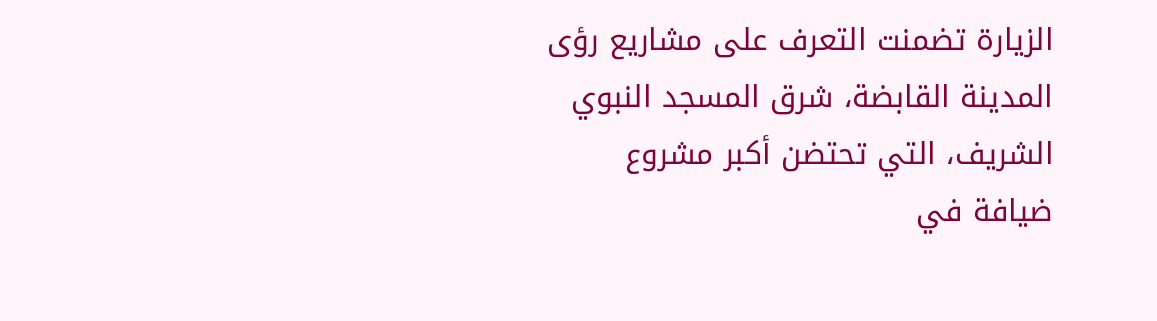الزيارة تضمنت التعرف على مشاريع رؤى المدينة القابضة، شرق المسجد النبوي الشريف، التي تحتضن أكبر مشروع ضيافة في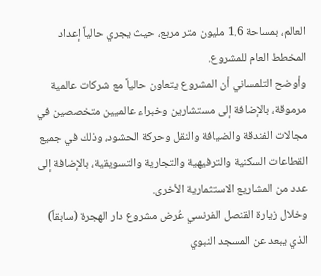العالم، بمساحة 1.6 مليون متر مربع، حيث يجري حالياً إعداد المخطط العام للمشروع.
وأوضح التلمساني أن المشروع يتعاون حالياً مع شركات عالمية مرموقة، بالإضافة إلى مستشارين وخبراء عالميين متخصصين في مجالات الفندقة والضيافة والنقل وحركة الحشود، وذلك في جميع القطاعات السكنية والترفيهية والتجارية والتسويقية، بالإضافة إلى عدد من المشاريع الاستثمارية الأخرى.
وخلال زيارة القنصل الفرنسي عُرض مشروع دار الهجرة (سابقاً) الذي يبعد عن المسجد النبوي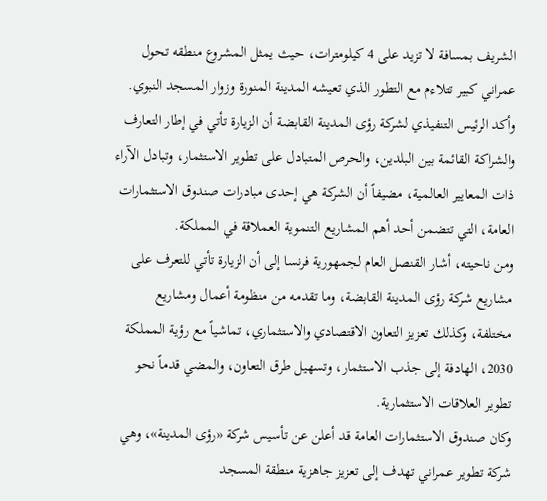الشريف بمسافة لا تزيد على 4 كيلومترات، حيث يمثل المشروع منطقه تحول عمراني كبير تتلاءم مع التطور الذي تعيشه المدينة المنورة وزوار المسجد النبوي.
وأكد الرئيس التنفيذي لشركة رؤى المدينة القابضة أن الزيارة تأتي في إطار التعارف والشراكة القائمة بين البلدين، والحرص المتبادل على تطوير الاستثمار، وتبادل الآراء ذات المعايير العالمية، مضيفاً أن الشركة هي إحدى مبادرات صندوق الاستثمارات العامة، التي تتضمن أحد أهم المشاريع التنموية العملاقة في المملكة.
ومن ناحيته، أشار القنصل العام لجمهورية فرنسا إلى أن الزيارة تأتي للتعرف على مشاريع شركة رؤى المدينة القابضة، وما تقدمه من منظومة أعمال ومشاريع مختلفة، وكذلك تعزيز التعاون الاقتصادي والاستثماري، تماشياً مع رؤية المملكة 2030، الهادفة إلى جذب الاستثمار، وتسهيل طرق التعاون، والمضي قدماً نحو تطوير العلاقات الاستثمارية.
وكان صندوق الاستثمارات العامة قد أعلن عن تأسيس شركة «رؤى المدينة»، وهي شركة تطوير عمراني تهدف إلى تعزيز جاهزية منطقة المسجد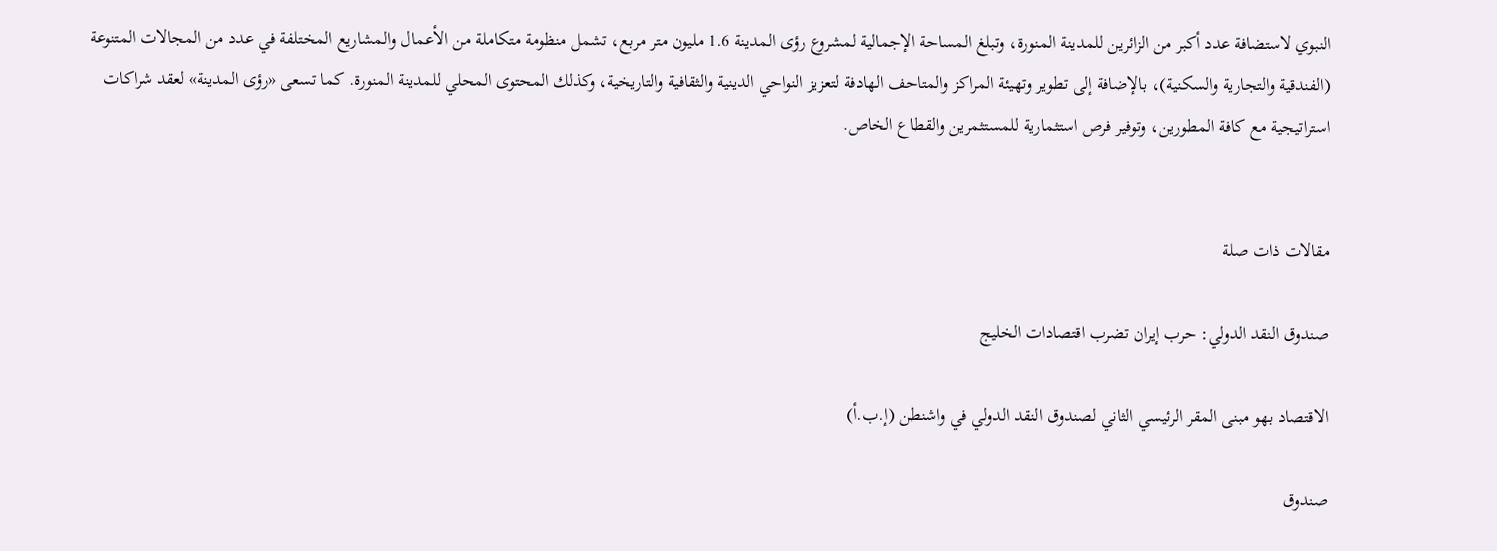النبوي لاستضافة عدد أكبر من الزائرين للمدينة المنورة، وتبلغ المساحة الإجمالية لمشروع رؤى المدينة 1.6 مليون متر مربع، تشمل منظومة متكاملة من الأعمال والمشاريع المختلفة في عدد من المجالات المتنوعة (الفندقية والتجارية والسكنية)، بالإضافة إلى تطوير وتهيئة المراكز والمتاحف الهادفة لتعزيز النواحي الدينية والثقافية والتاريخية، وكذلك المحتوى المحلي للمدينة المنورة. كما تسعى «رؤى المدينة» لعقد شراكات استراتيجية مع كافة المطورين، وتوفير فرص استثمارية للمستثمرين والقطاع الخاص.


مقالات ذات صلة

صندوق النقد الدولي: حرب إيران تضرب اقتصادات الخليج

الاقتصاد بهو مبنى المقر الرئيسي الثاني لصندوق النقد الدولي في واشنطن (إ.ب.أ)

صندوق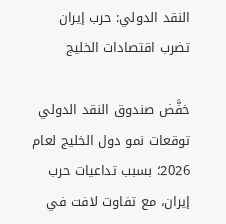النقد الدولي: حرب إيران تضرب اقتصادات الخليج

خفَّض صندوق النقد الدولي توقعات نمو دول الخليج لعام 2026؛ بسبب تداعيات حرب إيران، مع تفاوت لافت في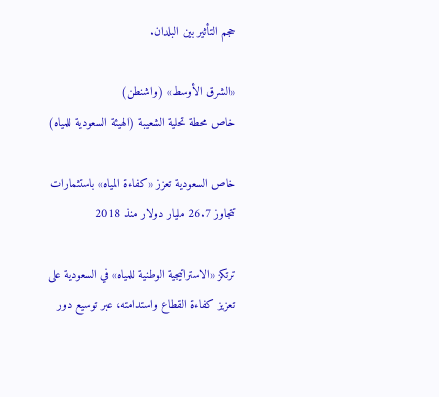حجم التأثير بين البلدان.

«الشرق الأوسط» (واشنطن)
خاص محطة تحلية الشعيبة (الهيئة السعودية للمياه)

خاص السعودية تعزز «كفاءة المياه» باستثمارات تتجاوز 26.7 مليار دولار منذ 2018

ترتكز «الاستراتيجية الوطنية للمياه» في السعودية على تعزيز كفاءة القطاع واستدامته، عبر توسيع دور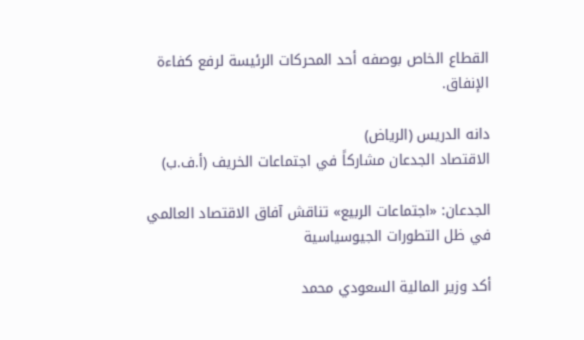القطاع الخاص بوصفه أحد المحركات الرئيسة لرفع كفاءة الإنفاق.

دانه الدريس (الرياض)
الاقتصاد الجدعان مشاركاً في اجتماعات الخريف (أ.ف.ب)

الجدعان: «اجتماعات الربيع» تناقش آفاق الاقتصاد العالمي في ظل التطورات الجيوسياسية

أكد وزير المالية السعودي محمد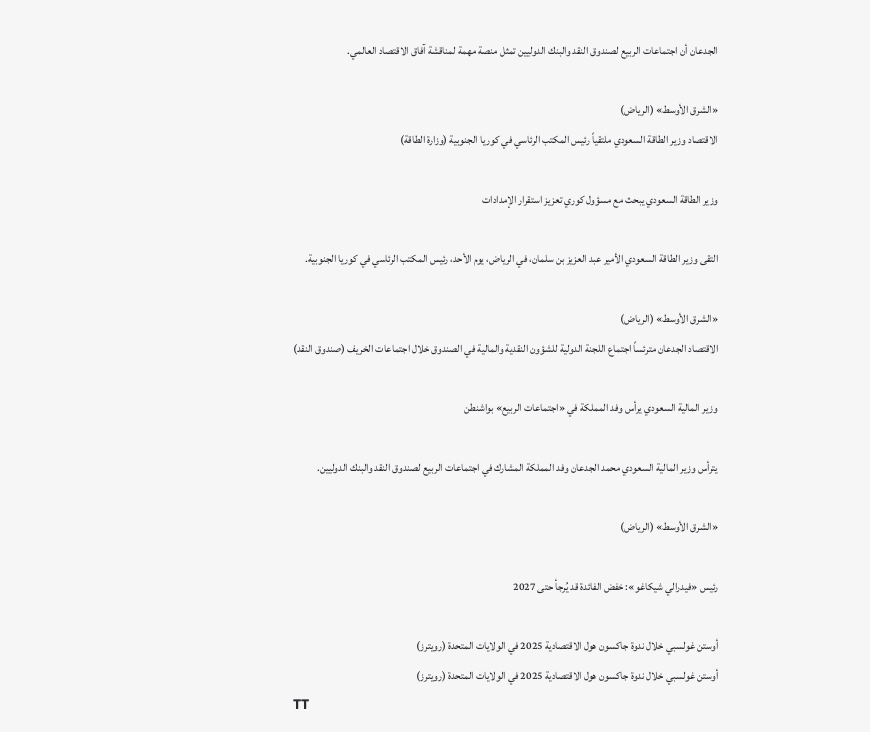الجدعان أن اجتماعات الربيع لصندوق النقد والبنك الدوليين تمثل منصة مهمة لمناقشة آفاق الاقتصاد العالمي.

«الشرق الأوسط» (الرياض)
الاقتصاد وزير الطاقة السعودي ملتقياً رئيس المكتب الرئاسي في كوريا الجنوبية (وزارة الطاقة)

وزير الطاقة السعودي يبحث مع مسؤول كوري تعزيز استقرار الإمدادات

التقى وزير الطاقة السعودي الأمير عبد العزيز بن سلمان، في الرياض، يوم الأحد، رئيس المكتب الرئاسي في كوريا الجنوبية.

«الشرق الأوسط» (الرياض)
الاقتصاد الجدعان مترئساً اجتماع اللجنة الدولية للشؤون النقدية والمالية في الصندوق خلال اجتماعات الخريف (صندوق النقد)

وزير المالية السعودي يرأس وفد المملكة في «اجتماعات الربيع» بواشنطن

يترأس وزير المالية السعودي محمد الجدعان وفد المملكة المشارك في اجتماعات الربيع لصندوق النقد والبنك الدوليين.

«الشرق الأوسط» (الرياض)

رئيس «فيدرالي شيكاغو»: خفض الفائدة قد يُرجأ حتى 2027

أوستن غولسبي خلال ندوة جاكسون هول الاقتصادية 2025 في الولايات المتحدة (رويترز)
أوستن غولسبي خلال ندوة جاكسون هول الاقتصادية 2025 في الولايات المتحدة (رويترز)
TT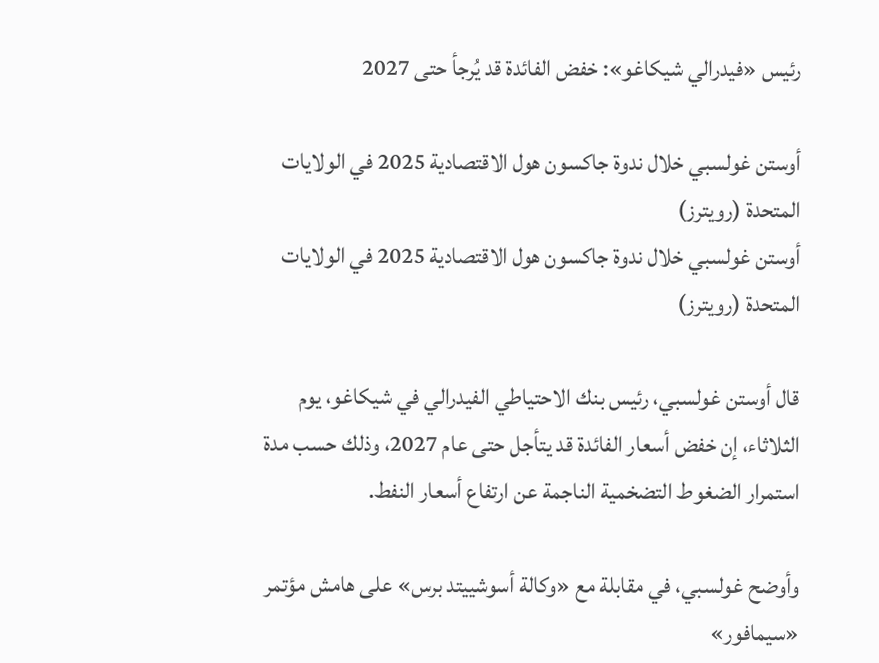رئيس «فيدرالي شيكاغو»: خفض الفائدة قد يُرجأ حتى 2027

أوستن غولسبي خلال ندوة جاكسون هول الاقتصادية 2025 في الولايات المتحدة (رويترز)
أوستن غولسبي خلال ندوة جاكسون هول الاقتصادية 2025 في الولايات المتحدة (رويترز)

قال أوستن غولسبي، رئيس بنك الاحتياطي الفيدرالي في شيكاغو، يوم الثلاثاء، إن خفض أسعار الفائدة قد يتأجل حتى عام 2027، وذلك حسب مدة استمرار الضغوط التضخمية الناجمة عن ارتفاع أسعار النفط.

وأوضح غولسبي، في مقابلة مع «وكالة أسوشييتد برس» على هامش مؤتمر «سيمافور»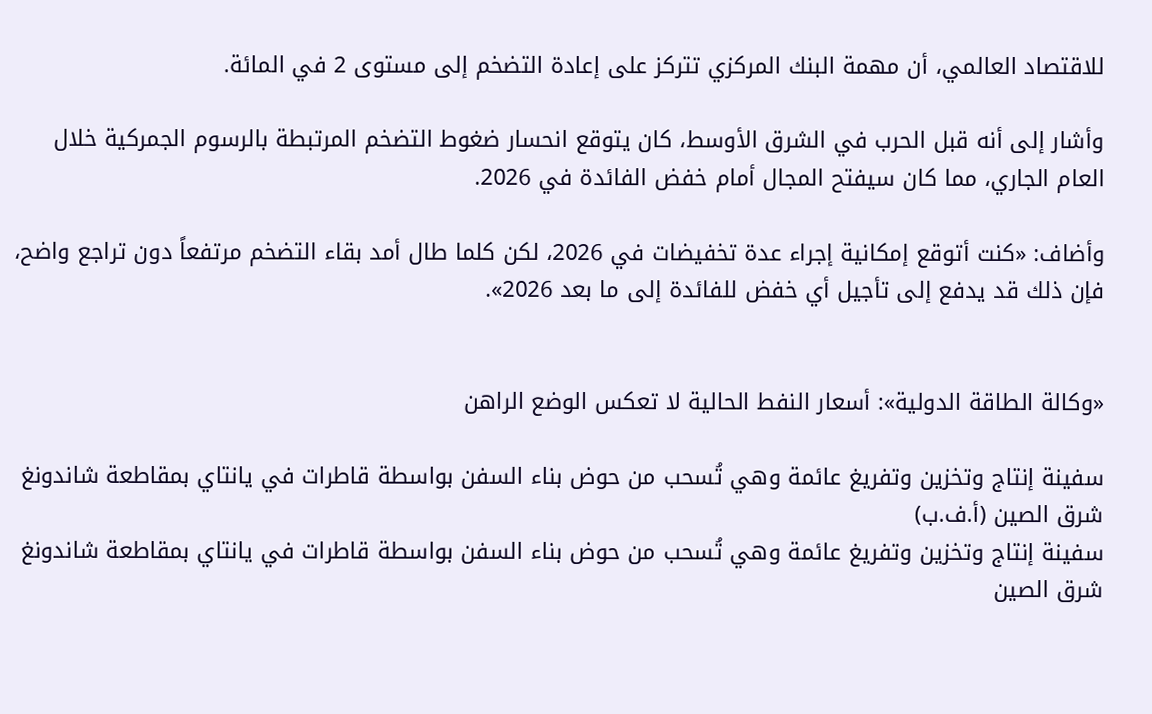للاقتصاد العالمي، أن مهمة البنك المركزي تتركز على إعادة التضخم إلى مستوى 2 في المائة.

وأشار إلى أنه قبل الحرب في الشرق الأوسط، كان يتوقع انحسار ضغوط التضخم المرتبطة بالرسوم الجمركية خلال العام الجاري، مما كان سيفتح المجال أمام خفض الفائدة في 2026.

وأضاف: «كنت أتوقع إمكانية إجراء عدة تخفيضات في 2026، لكن كلما طال أمد بقاء التضخم مرتفعاً دون تراجع واضح، فإن ذلك قد يدفع إلى تأجيل أي خفض للفائدة إلى ما بعد 2026».


«وكالة الطاقة الدولية»: أسعار النفط الحالية لا تعكس الوضع الراهن

سفينة إنتاج وتخزين وتفريغ عائمة وهي تُسحب من حوض بناء السفن بواسطة قاطرات في يانتاي بمقاطعة شاندونغ شرق الصين (أ.ف.ب)
سفينة إنتاج وتخزين وتفريغ عائمة وهي تُسحب من حوض بناء السفن بواسطة قاطرات في يانتاي بمقاطعة شاندونغ شرق الصين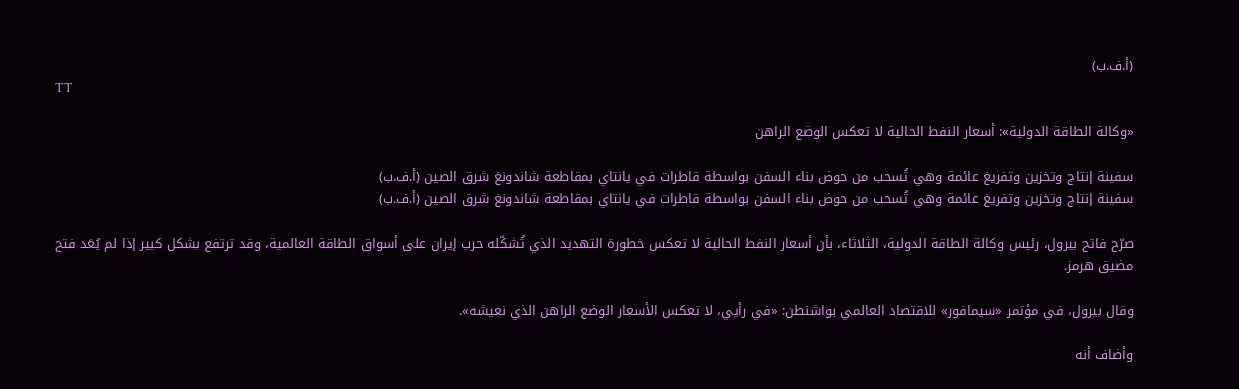(أ.ف.ب)
TT

«وكالة الطاقة الدولية»: أسعار النفط الحالية لا تعكس الوضع الراهن

سفينة إنتاج وتخزين وتفريغ عائمة وهي تُسحب من حوض بناء السفن بواسطة قاطرات في يانتاي بمقاطعة شاندونغ شرق الصين (أ.ف.ب)
سفينة إنتاج وتخزين وتفريغ عائمة وهي تُسحب من حوض بناء السفن بواسطة قاطرات في يانتاي بمقاطعة شاندونغ شرق الصين (أ.ف.ب)

صرّح فاتح بيرول، رئيس وكالة الطاقة الدولية، الثلاثاء، بأن أسعار النفط الحالية لا تعكس خطورة التهديد الذي تُشكّله حرب إيران على أسواق الطاقة العالمية، وقد ترتفع بشكل كبير إذا لم يُعَد فتح مضيق هرمز.

وقال بيرول، في مؤتمر «سيمافور» للاقتصاد العالمي بواشنطن: «في رأيي، لا تعكس الأسعار الوضع الراهن الذي نعيشه».

وأضاف أنه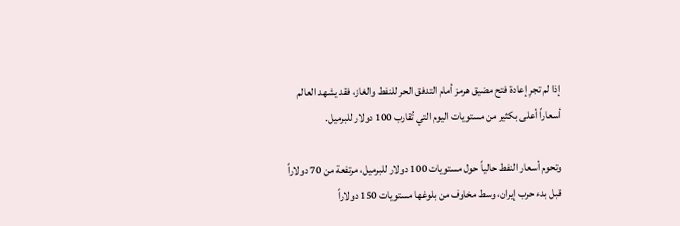إذا لم تجرِ إعادة فتح مضيق هرمز أمام التدفق الحر للنفط والغاز، فقد يشهد العالم أسعاراً أعلى بكثير من مستويات اليوم التي تُقارب 100 دولار للبرميل.

وتحوم أسعار النفط حالياً حول مستويات 100 دولار للبرميل، مرتفعة من 70 دولاراً قبل بدء حرب إيران، وسط مخاوف من بلوغها مستويات 150 دولاراً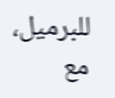للبرميل، مع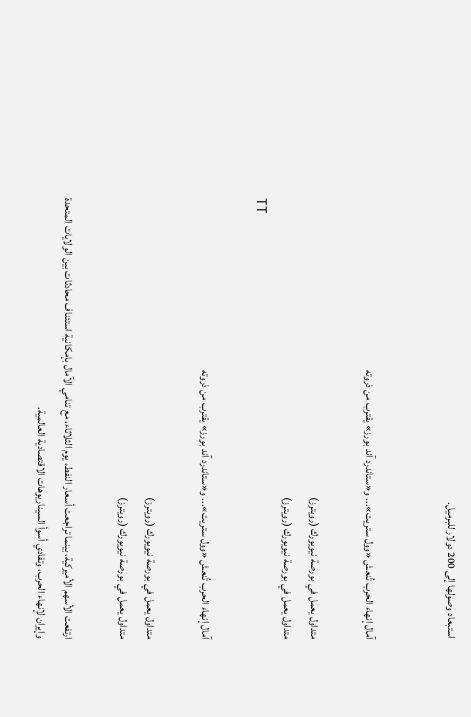استبعاد وصولها إلى 200 دولار للبرميل.


آمال إنهاء الحرب تُنعش «وول ستريت»... و«ستاندرد آند بورز» يقترب من ذروته

متداول يعمل في بورصة نيويورك (رويترز)
متداول يعمل في بورصة نيويورك (رويترز)
TT

آمال إنهاء الحرب تُنعش «وول ستريت»... و«ستاندرد آند بورز» يقترب من ذروته

متداول يعمل في بورصة نيويورك (رويترز)
متداول يعمل في بورصة نيويورك (رويترز)

ارتفعت الأسهم الأميركية، بينما تراجعت أسعار النفط، يوم الثلاثاء، مع تنامي الآمال بإمكانية استئناف محادثات بين الولايات المتحدة وإيران لإنهاء الحرب، وتفادي أسوأ السيناريوهات الاقتصادية العالمية.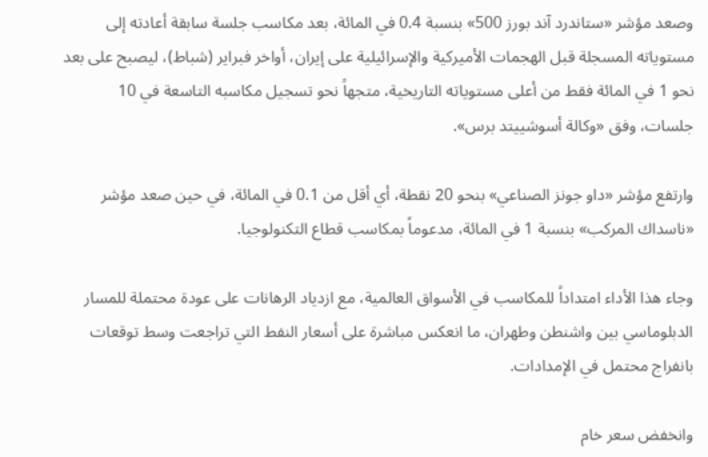وصعد مؤشر «ستاندرد آند بورز 500» بنسبة 0.4 في المائة، بعد مكاسب جلسة سابقة أعادته إلى مستوياته المسجلة قبل الهجمات الأميركية والإسرائيلية على إيران، أواخر فبراير (شباط)، ليصبح على بعد نحو 1 في المائة فقط من أعلى مستوياته التاريخية، متجهاً نحو تسجيل مكاسبه التاسعة في 10 جلسات، وفق «وكالة أسوشييتد برس».

وارتفع مؤشر «داو جونز الصناعي» بنحو 20 نقطة، أي أقل من 0.1 في المائة، في حين صعد مؤشر «ناسداك المركب» بنسبة 1 في المائة، مدعوماً بمكاسب قطاع التكنولوجيا.

وجاء هذا الأداء امتداداً للمكاسب في الأسواق العالمية، مع ازدياد الرهانات على عودة محتملة للمسار الدبلوماسي بين واشنطن وطهران، ما انعكس مباشرة على أسعار النفط التي تراجعت وسط توقعات بانفراج محتمل في الإمدادات.

وانخفض سعر خام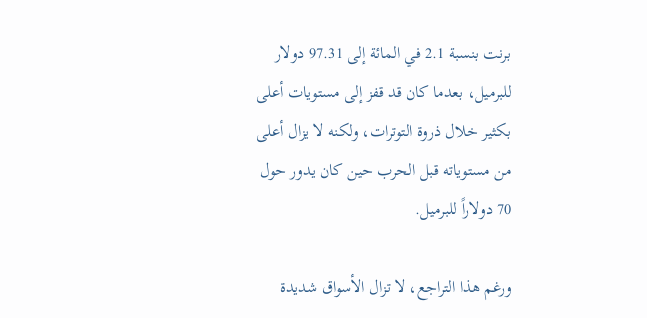برنت بنسبة 2.1 في المائة إلى 97.31 دولار للبرميل، بعدما كان قد قفز إلى مستويات أعلى بكثير خلال ذروة التوترات، ولكنه لا يزال أعلى من مستوياته قبل الحرب حين كان يدور حول 70 دولاراً للبرميل.

ورغم هذا التراجع، لا تزال الأسواق شديدة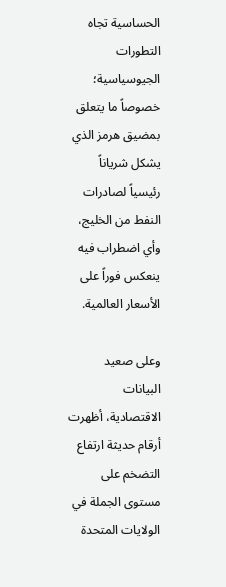الحساسية تجاه التطورات الجيوسياسية؛ خصوصاً ما يتعلق بمضيق هرمز الذي يشكل شرياناً رئيسياً لصادرات النفط من الخليج، وأي اضطراب فيه ينعكس فوراً على الأسعار العالمية.

وعلى صعيد البيانات الاقتصادية، أظهرت أرقام حديثة ارتفاع التضخم على مستوى الجملة في الولايات المتحدة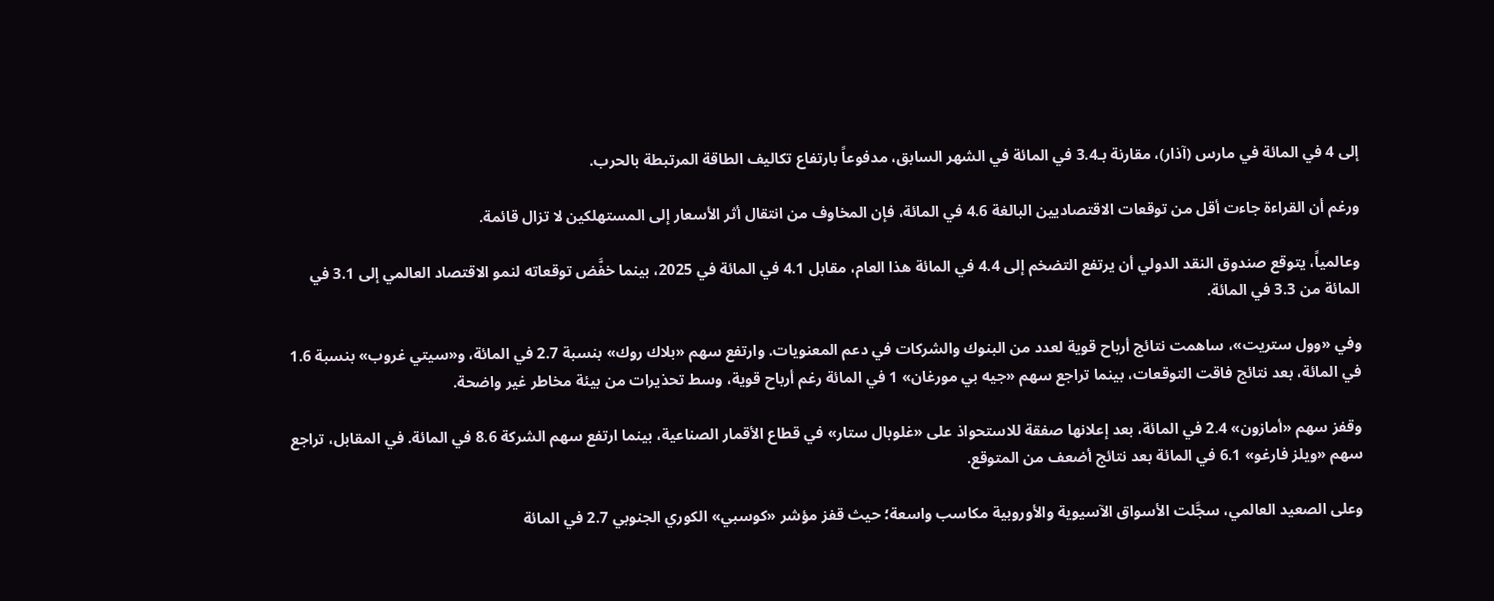إلى 4 في المائة في مارس (آذار)، مقارنة بـ3.4 في المائة في الشهر السابق، مدفوعاً بارتفاع تكاليف الطاقة المرتبطة بالحرب.

ورغم أن القراءة جاءت أقل من توقعات الاقتصاديين البالغة 4.6 في المائة، فإن المخاوف من انتقال أثر الأسعار إلى المستهلكين لا تزال قائمة.

وعالمياً، يتوقع صندوق النقد الدولي أن يرتفع التضخم إلى 4.4 في المائة هذا العام، مقابل 4.1 في المائة في 2025، بينما خفَّض توقعاته لنمو الاقتصاد العالمي إلى 3.1 في المائة من 3.3 في المائة.

وفي «وول ستريت»، ساهمت نتائج أرباح قوية لعدد من البنوك والشركات في دعم المعنويات. وارتفع سهم «بلاك روك» بنسبة 2.7 في المائة، و«سيتي غروب» بنسبة 1.6 في المائة، بعد نتائج فاقت التوقعات، بينما تراجع سهم «جيه بي مورغان» 1 في المائة رغم أرباح قوية، وسط تحذيرات من بيئة مخاطر غير واضحة.

وقفز سهم «أمازون» 2.4 في المائة، بعد إعلانها صفقة للاستحواذ على «غلوبال ستار» في قطاع الأقمار الصناعية، بينما ارتفع سهم الشركة 8.6 في المائة. في المقابل، تراجع سهم «ويلز فارغو» 6.1 في المائة بعد نتائج أضعف من المتوقع.

وعلى الصعيد العالمي، سجَّلت الأسواق الآسيوية والأوروبية مكاسب واسعة؛ حيث قفز مؤشر «كوسبي» الكوري الجنوبي 2.7 في المائة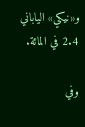و«نيكي» الياباني 2.4 في المائة.

وفي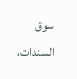سوق السندات،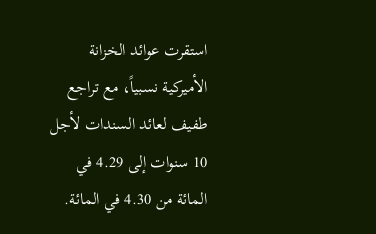استقرت عوائد الخزانة الأميركية نسبياً، مع تراجع طفيف لعائد السندات لأجل 10 سنوات إلى 4.29 في المائة من 4.30 في المائة.